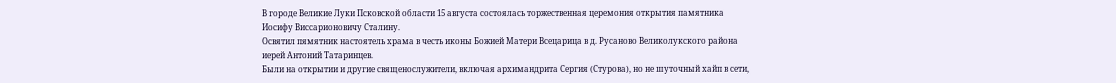В городе Великие Луки Псковской области 15 августа состоялась торжественная церемония открытия памятника Иосифу Виссарионовичу Сталину.
Освятил пямятник настоятель храма в честь иконы Божией Матери Всецарица в д. Русаново Великолукского района иерей Антоний Татаринцев.
Были на открытии и другие священослужители, включая архимандрита Сергия (Стурова), но не шуточный хайп в сети,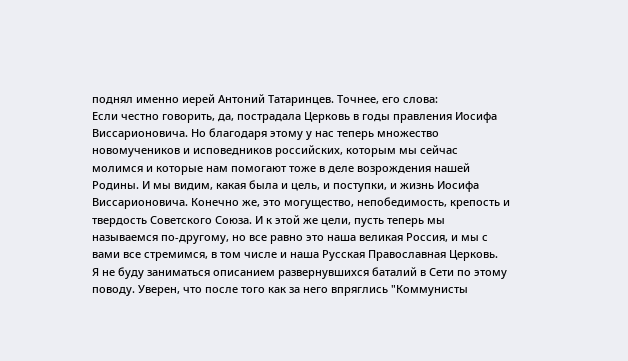поднял именно иерей Антоний Татаринцев. Точнее, его слова:
Если честно говорить, да, пострадала Церковь в годы правления Иосифа Виссарионовича. Но благодаря этому у нас теперь множество новомучеников и исповедников российских, которым мы сейчас молимся и которые нам помогают тоже в деле возрождения нашей Родины. И мы видим, какая была и цель, и поступки, и жизнь Иосифа Виссарионовича. Конечно же, это могущество, непобедимость, крепость и твердость Советского Союза. И к этой же цели, пусть теперь мы называемся по-другому, но все равно это наша великая Россия, и мы с вами все стремимся, в том числе и наша Русская Православная Церковь.
Я не буду заниматься описанием развернувшихся баталий в Сети по этому поводу. Уверен, что после того как за него впряглись "Коммунисты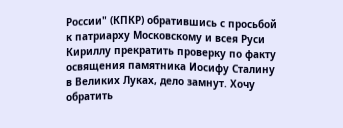России" (КПКР) обратившись с просьбой к патриарху Московскому и всея Руси Кириллу прекратить проверку по факту освящения памятника Иосифу Сталину в Великих Луках, дело замнут. Хочу обратить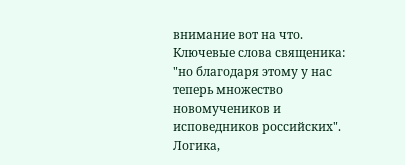внимание вот на что.
Ключевые слова священика: "но благодаря этому у нас теперь множество новомучеников и исповедников российских".
Логика,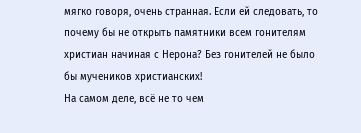мягко говоря, очень странная. Если ей следовать, то почему бы не открыть памятники всем гонителям христиан начиная с Нерона? Без гонителей не было бы мучеников христианских!
На самом деле, всё не то чем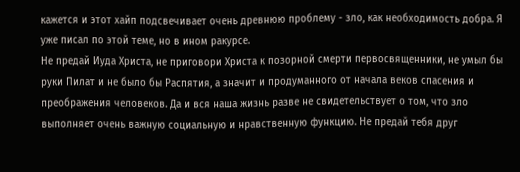кажется и этот хайп подсвечивает очень древнюю проблему - зло, как необходимость добра. Я уже писал по этой теме, но в ином ракурсе.
Не предай Иуда Христа, не приговори Христа к позорной смерти первосвященники, не умыл бы руки Пилат и не было бы Распятия, а значит и продуманного от начала веков спасения и преображения человеков. Да и вся наша жизнь разве не свидетельствует о том, что зло выполняет очень важную социальную и нравственную функцию. Не предай тебя друг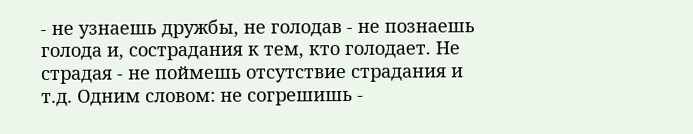- не узнаешь дружбы, не голодав - не познаешь голода и, сострадания к тем, кто голодает. Не страдая - не поймешь отсутствие страдания и т.д. Одним словом: не согрешишь -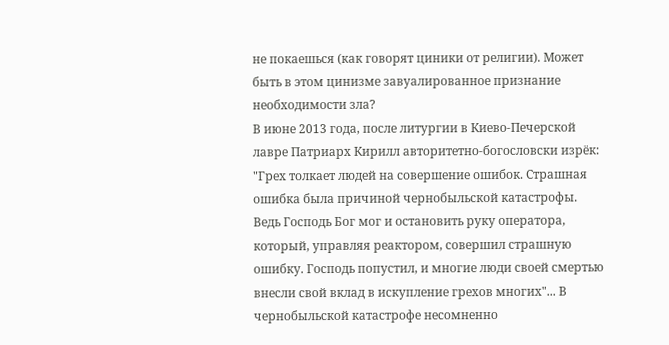не покаешься (как говорят циники от религии). Может быть в этом цинизме завуалированное признание необходимости зла?
В июне 2013 года, после литургии в Киево-Печерской лавре Патриарх Кирилл авторитетно-богословски изрёк: "Грех толкает людей на совершение ошибок. Страшная ошибка была причиной чернобыльской катастрофы. Ведь Господь Бог мог и остановить руку оператора, который, управляя реактором, совершил страшную ошибку. Господь попустил, и многие люди своей смертью внесли свой вклад в искупление грехов многих"... В чернобыльской катастрофе несомненно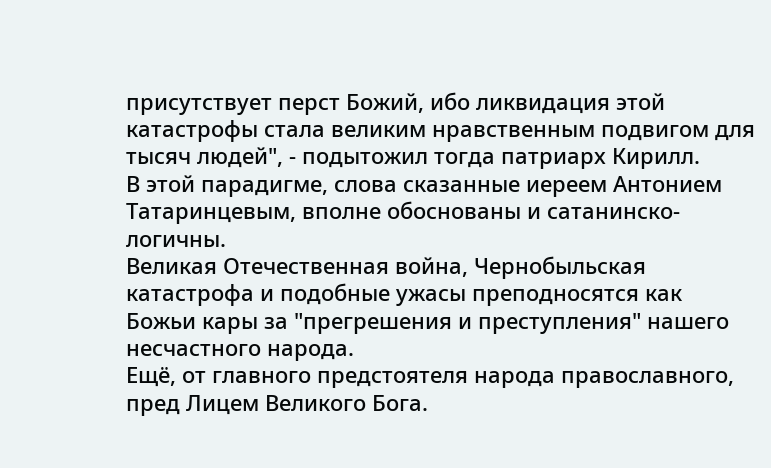присутствует перст Божий, ибо ликвидация этой катастрофы стала великим нравственным подвигом для тысяч людей", - подытожил тогда патриарх Кирилл.
В этой парадигме, слова сказанные иереем Антонием Татаринцевым, вполне обоснованы и сатанинско-логичны.
Великая Отечественная война, Чернобыльская катастрофа и подобные ужасы преподносятся как Божьи кары за "прегрешения и преступления" нашего несчастного народа.
Ещё, от главного предстоятеля народа православного, пред Лицем Великого Бога.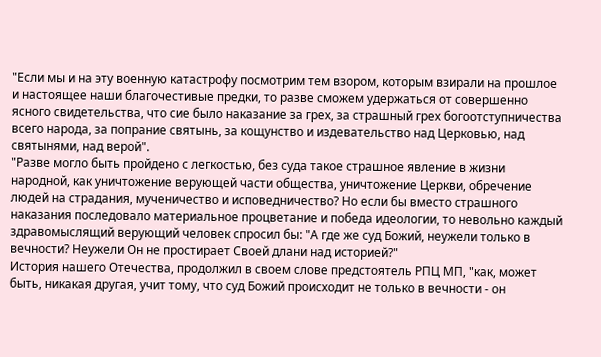"Если мы и на эту военную катастрофу посмотрим тем взором, которым взирали на прошлое и настоящее наши благочестивые предки, то разве сможем удержаться от совершенно ясного свидетельства, что сие было наказание за грех, за страшный грех богоотступничества всего народа, за попрание святынь, за кощунство и издевательство над Церковью, над святынями, над верой".
"Разве могло быть пройдено с легкостью, без суда такое страшное явление в жизни народной, как уничтожение верующей части общества, уничтожение Церкви, обречение людей на страдания, мученичество и исповедничество? Но если бы вместо страшного наказания последовало материальное процветание и победа идеологии, то невольно каждый здравомыслящий верующий человек спросил бы: "А где же суд Божий, неужели только в вечности? Неужели Он не простирает Своей длани над историей?"
История нашего Отечества, продолжил в своем слове предстоятель РПЦ МП, "как, может быть, никакая другая, учит тому, что суд Божий происходит не только в вечности - он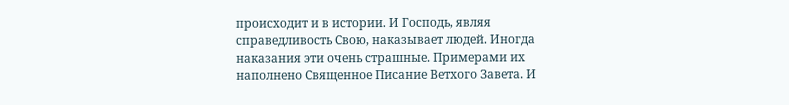происходит и в истории. И Господь, являя справедливость Свою, наказывает людей. Иногда наказания эти очень страшные. Примерами их наполнено Священное Писание Ветхого Завета. И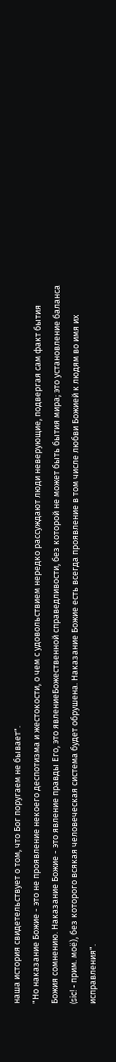наша история свидетельствует о том, что Бог поругаем не бывает".
"Но наказание Божие - это не проявление некоего деспотизма и жестокости, о чем с удовольствием нередко рассуждают люди неверующие, подвергая сам факт бытия Божия сомнению. Наказание Божие - это явление правды Его, это явлениеБожественной справедливости, без которой не может быть бытия мира; это установление баланса (sic! - прим. моё), без которого всякая человеческая система будет обрушена. Наказание Божие есть всегда проявление в том числе любви Божией к людям во имя их исправления".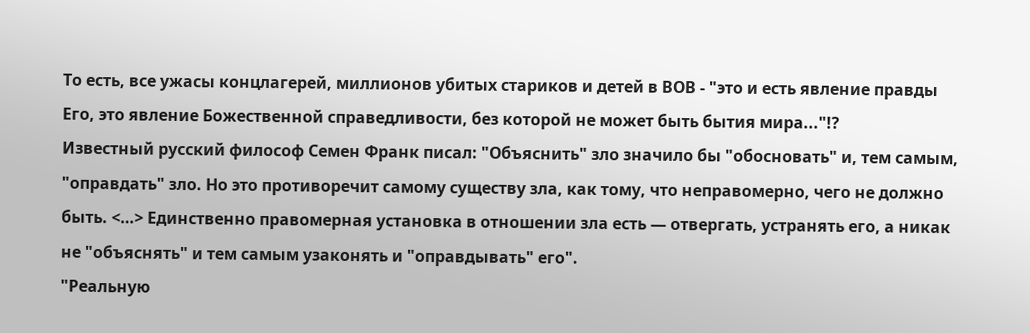То есть, все ужасы концлагерей, миллионов убитых стариков и детей в ВОВ - "это и есть явление правды Его, это явление Божественной справедливости, без которой не может быть бытия мира..."!?
Известный русский философ Семен Франк писал: "Объяснить" зло значило бы "обосновать" и, тем самым, "оправдать" зло. Но это противоречит самому существу зла, как тому, что неправомерно, чего не должно быть. <…> Единственно правомерная установка в отношении зла есть — отвергать, устранять его, а никак не "объяснять" и тем самым узаконять и "оправдывать" его".
"Реальную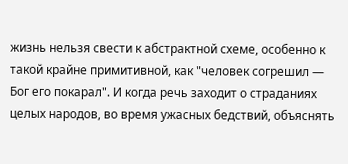жизнь нельзя свести к абстрактной схеме, особенно к такой крайне примитивной, как "человек согрешил — Бог его покарал". И когда речь заходит о страданиях целых народов, во время ужасных бедствий, объяснять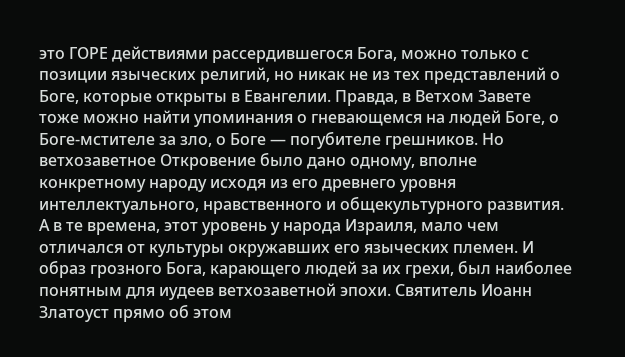это ГОРЕ действиями рассердившегося Бога, можно только с позиции языческих религий, но никак не из тех представлений о Боге, которые открыты в Евангелии. Правда, в Ветхом Завете тоже можно найти упоминания о гневающемся на людей Боге, о Боге-мстителе за зло, о Боге — погубителе грешников. Но ветхозаветное Откровение было дано одному, вполне конкретному народу исходя из его древнего уровня интеллектуального, нравственного и общекультурного развития. А в те времена, этот уровень у народа Израиля, мало чем отличался от культуры окружавших его языческих племен. И образ грозного Бога, карающего людей за их грехи, был наиболее понятным для иудеев ветхозаветной эпохи. Святитель Иоанн Златоуст прямо об этом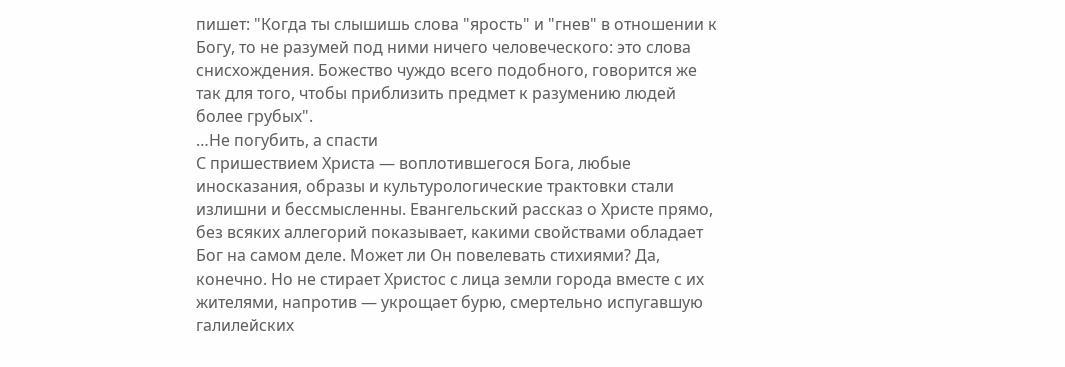пишет: "Когда ты слышишь слова "ярость" и "гнев" в отношении к Богу, то не разумей под ними ничего человеческого: это слова снисхождения. Божество чуждо всего подобного, говорится же так для того, чтобы приблизить предмет к разумению людей более грубых".
…Не погубить, а спасти
С пришествием Христа — воплотившегося Бога, любые иносказания, образы и культурологические трактовки стали излишни и бессмысленны. Евангельский рассказ о Христе прямо, без всяких аллегорий показывает, какими свойствами обладает Бог на самом деле. Может ли Он повелевать стихиями? Да, конечно. Но не стирает Христос с лица земли города вместе с их жителями, напротив — укрощает бурю, смертельно испугавшую галилейских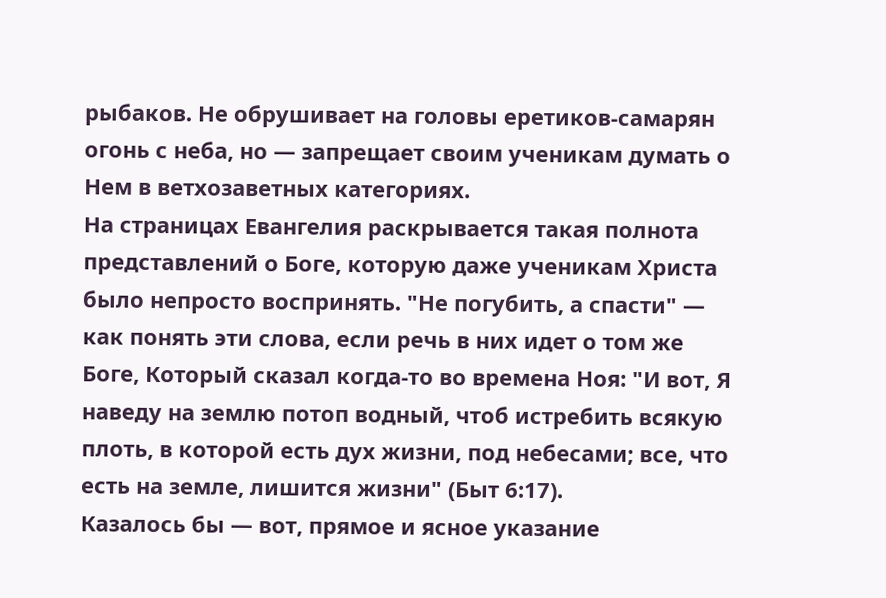рыбаков. Не обрушивает на головы еретиков-самарян огонь с неба, но — запрещает своим ученикам думать о Нем в ветхозаветных категориях.
На страницах Евангелия раскрывается такая полнота представлений о Боге, которую даже ученикам Христа было непросто воспринять. "Не погубить, а спасти" — как понять эти слова, если речь в них идет о том же Боге, Который сказал когда-то во времена Ноя: "И вот, Я наведу на землю потоп водный, чтоб истребить всякую плоть, в которой есть дух жизни, под небесами; все, что есть на земле, лишится жизни" (Быт 6:17).
Казалось бы — вот, прямое и ясное указание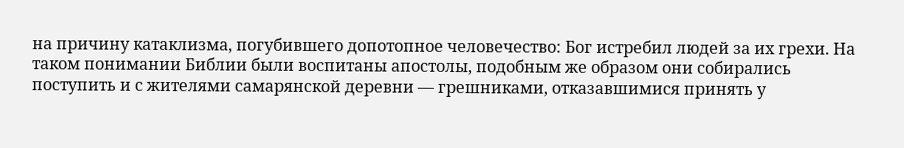на причину катаклизма, погубившего допотопное человечество: Бог истребил людей за их грехи. На таком понимании Библии были воспитаны апостолы, подобным же образом они собирались поступить и с жителями самарянской деревни — грешниками, отказавшимися принять у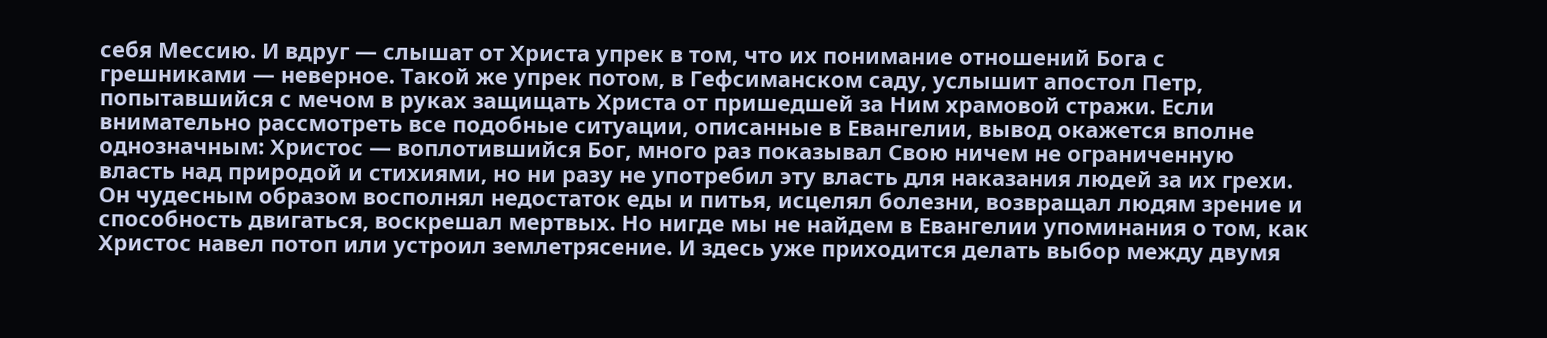себя Мессию. И вдруг — слышат от Христа упрек в том, что их понимание отношений Бога с грешниками — неверное. Такой же упрек потом, в Гефсиманском саду, услышит апостол Петр, попытавшийся с мечом в руках защищать Христа от пришедшей за Ним храмовой стражи. Если внимательно рассмотреть все подобные ситуации, описанные в Евангелии, вывод окажется вполне однозначным: Христос — воплотившийся Бог, много раз показывал Свою ничем не ограниченную власть над природой и стихиями, но ни разу не употребил эту власть для наказания людей за их грехи. Он чудесным образом восполнял недостаток еды и питья, исцелял болезни, возвращал людям зрение и способность двигаться, воскрешал мертвых. Но нигде мы не найдем в Евангелии упоминания о том, как Христос навел потоп или устроил землетрясение. И здесь уже приходится делать выбор между двумя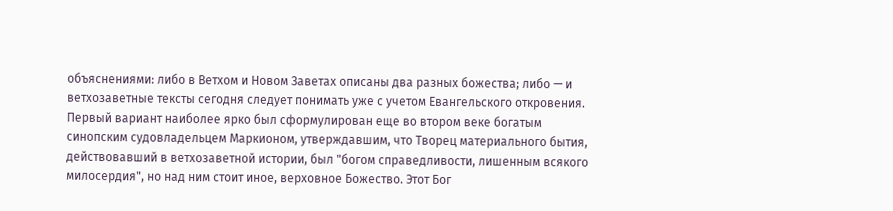объяснениями: либо в Ветхом и Новом Заветах описаны два разных божества; либо — и ветхозаветные тексты сегодня следует понимать уже с учетом Евангельского откровения. Первый вариант наиболее ярко был сформулирован еще во втором веке богатым синопским судовладельцем Маркионом, утверждавшим, что Творец материального бытия, действовавший в ветхозаветной истории, был "богом справедливости, лишенным всякого милосердия", но над ним стоит иное, верховное Божество. Этот Бог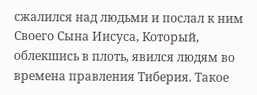сжалился над людьми и послал к ним Своего Сына Иисуса, Который, облекшись в плоть, явился людям во времена правления Тиберия. Такое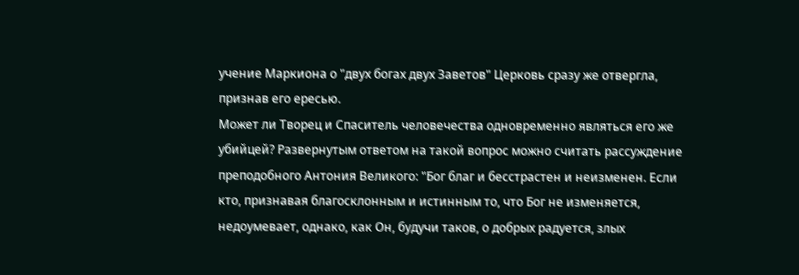учение Маркиона о "двух богах двух Заветов" Церковь сразу же отвергла, признав его ересью.
Может ли Творец и Спаситель человечества одновременно являться его же убийцей? Развернутым ответом на такой вопрос можно считать рассуждение преподобного Антония Великого: "Бог благ и бесстрастен и неизменен. Если кто, признавая благосклонным и истинным то, что Бог не изменяется, недоумевает, однако, как Он, будучи таков, о добрых радуется, злых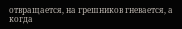отвращается, на грешников гневается, а когда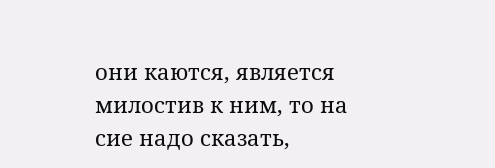они каются, является милостив к ним, то на сие надо сказать,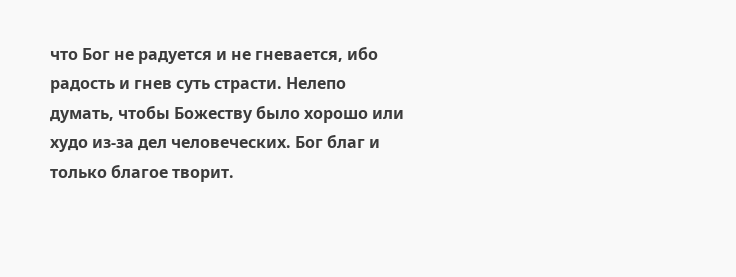что Бог не радуется и не гневается, ибо радость и гнев суть страсти. Нелепо думать, чтобы Божеству было хорошо или худо из-за дел человеческих. Бог благ и только благое творит.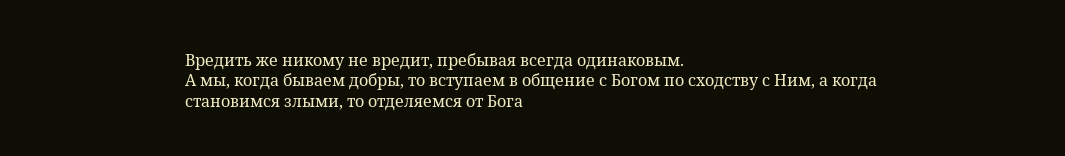Вредить же никому не вредит, пребывая всегда одинаковым.
А мы, когда бываем добры, то вступаем в общение с Богом по сходству с Ним, а когда становимся злыми, то отделяемся от Бога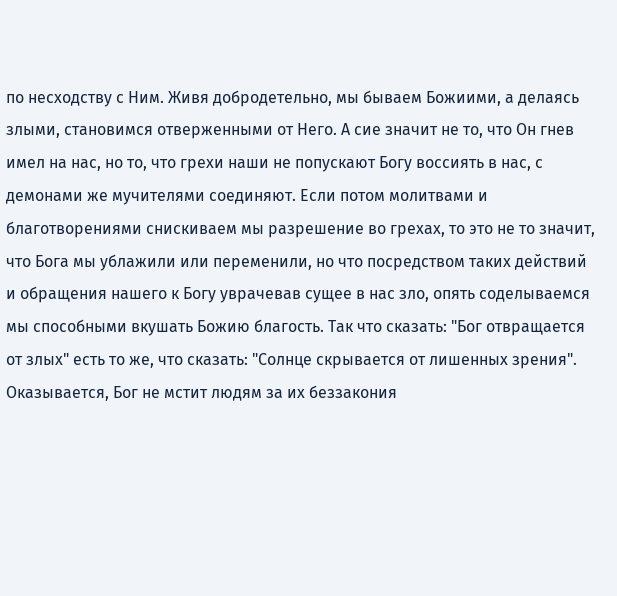по несходству с Ним. Живя добродетельно, мы бываем Божиими, а делаясь злыми, становимся отверженными от Него. А сие значит не то, что Он гнев имел на нас, но то, что грехи наши не попускают Богу воссиять в нас, с демонами же мучителями соединяют. Если потом молитвами и благотворениями снискиваем мы разрешение во грехах, то это не то значит, что Бога мы ублажили или переменили, но что посредством таких действий и обращения нашего к Богу уврачевав сущее в нас зло, опять соделываемся мы способными вкушать Божию благость. Так что сказать: "Бог отвращается от злых" есть то же, что сказать: "Солнце скрывается от лишенных зрения".
Оказывается, Бог не мстит людям за их беззакония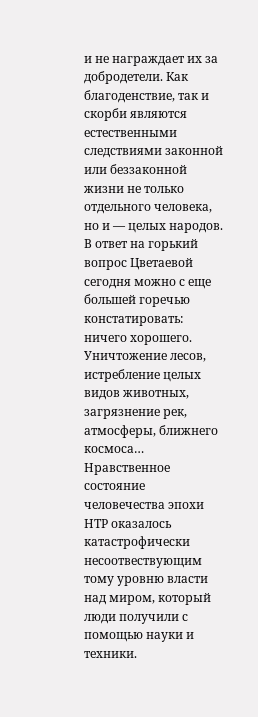и не награждает их за добродетели. Как благоденствие, так и скорби являются естественными следствиями законной или беззаконной жизни не только отдельного человека, но и — целых народов.
В ответ на горький вопрос Цветаевой сегодня можно с еще большей горечью констатировать: ничего хорошего. Уничтожение лесов, истребление целых видов животных, загрязнение рек, атмосферы, ближнего космоса… Нравственное состояние человечества эпохи НТР оказалось катастрофически несоотвествующим тому уровню власти над миром, который люди получили с помощью науки и техники.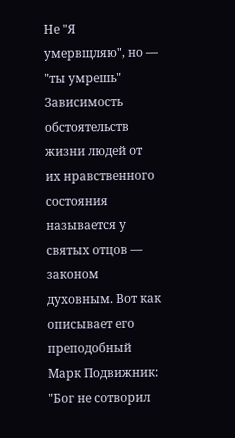Не "Я умервщляю", но — "ты умрешь"
Зависимость обстоятельств жизни людей от их нравственного состояния называется у святых отцов — законом духовным. Вот как описывает его преподобный Марк Подвижник: "Бог не сотворил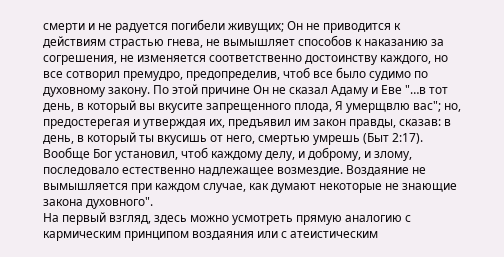смерти и не радуется погибели живущих; Он не приводится к действиям страстью гнева, не вымышляет способов к наказанию за согрешения, не изменяется соответственно достоинству каждого, но все сотворил премудро, предопределив, чтоб все было судимо по духовному закону. По этой причине Он не сказал Адаму и Еве "…в тот день, в который вы вкусите запрещенного плода, Я умерщвлю вас"; но, предостерегая и утверждая их, предъявил им закон правды, сказав: в день, в который ты вкусишь от него, смертью умрешь (Быт 2:17). Вообще Бог установил, чтоб каждому делу, и доброму, и злому, последовало естественно надлежащее возмездие. Воздаяние не вымышляется при каждом случае, как думают некоторые не знающие закона духовного".
На первый взгляд, здесь можно усмотреть прямую аналогию с кармическим принципом воздаяния или с атеистическим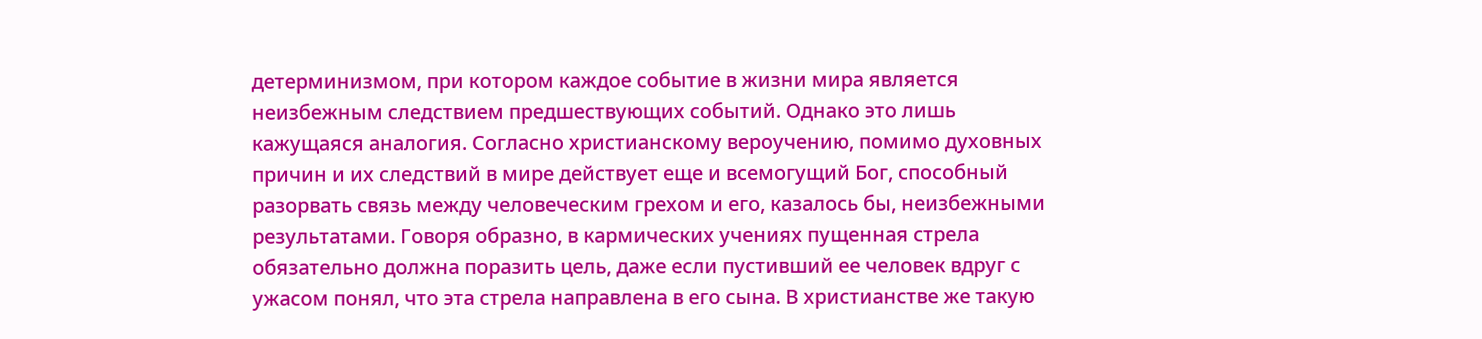детерминизмом, при котором каждое событие в жизни мира является неизбежным следствием предшествующих событий. Однако это лишь кажущаяся аналогия. Согласно христианскому вероучению, помимо духовных причин и их следствий в мире действует еще и всемогущий Бог, способный разорвать связь между человеческим грехом и его, казалось бы, неизбежными результатами. Говоря образно, в кармических учениях пущенная стрела обязательно должна поразить цель, даже если пустивший ее человек вдруг с ужасом понял, что эта стрела направлена в его сына. В христианстве же такую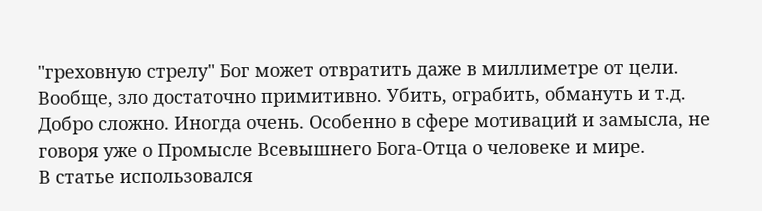"греховную стрелу" Бог может отвратить даже в миллиметре от цели.
Вообще, зло достаточно примитивно. Убить, ограбить, обмануть и т.д. Добро сложно. Иногда очень. Особенно в сфере мотиваций и замысла, не говоря уже о Промысле Всевышнего Бога-Отца о человеке и мире.
В статье использовался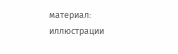материал:
иллюстрации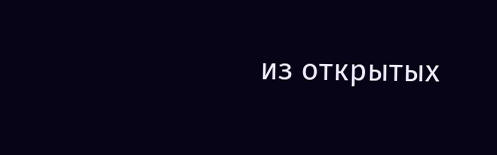из открытых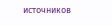источников